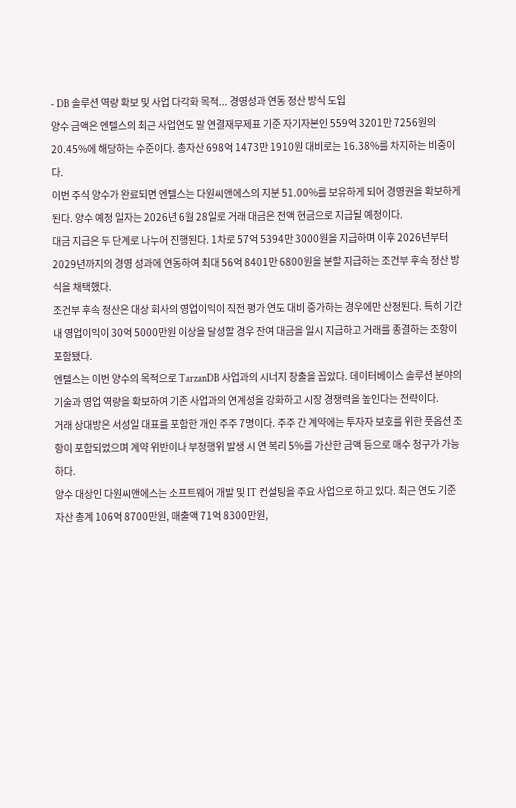- DB 솔루션 역량 확보 및 사업 다각화 목적... 경영성과 연동 정산 방식 도입
양수 금액은 엔텔스의 최근 사업연도 말 연결재무제표 기준 자기자본인 559억 3201만 7256원의 20.45%에 해당하는 수준이다. 총자산 698억 1473만 1910원 대비로는 16.38%를 차지하는 비중이다.
이번 주식 양수가 완료되면 엔텔스는 다원씨앤에스의 지분 51.00%를 보유하게 되어 경영권을 확보하게 된다. 양수 예정 일자는 2026년 6월 28일로 거래 대금은 전액 현금으로 지급될 예정이다.
대금 지급은 두 단계로 나누어 진행된다. 1차로 57억 5394만 3000원을 지급하며 이후 2026년부터 2029년까지의 경영 성과에 연동하여 최대 56억 8401만 6800원을 분할 지급하는 조건부 후속 정산 방식을 채택했다.
조건부 후속 정산은 대상 회사의 영업이익이 직전 평가 연도 대비 증가하는 경우에만 산정된다. 특히 기간 내 영업이익이 30억 5000만원 이상을 달성할 경우 잔여 대금을 일시 지급하고 거래를 종결하는 조항이 포함됐다.
엔텔스는 이번 양수의 목적으로 TarzanDB 사업과의 시너지 창출을 꼽았다. 데이터베이스 솔루션 분야의 기술과 영업 역량을 확보하여 기존 사업과의 연계성을 강화하고 시장 경쟁력을 높인다는 전략이다.
거래 상대방은 서성일 대표를 포함한 개인 주주 7명이다. 주주 간 계약에는 투자자 보호를 위한 풋옵션 조항이 포함되었으며 계약 위반이나 부정행위 발생 시 연 복리 5%를 가산한 금액 등으로 매수 청구가 가능하다.
양수 대상인 다원씨앤에스는 소프트웨어 개발 및 IT 컨설팅을 주요 사업으로 하고 있다. 최근 연도 기준 자산 총계 106억 8700만원, 매출액 71억 8300만원,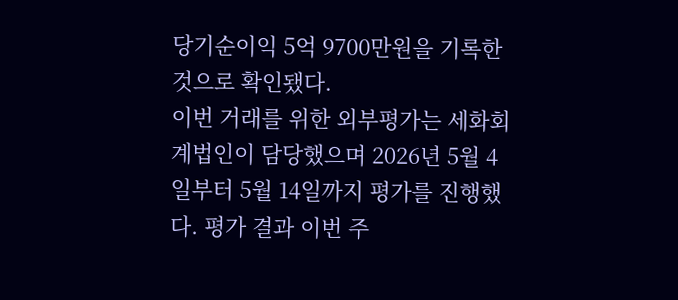당기순이익 5억 9700만원을 기록한 것으로 확인됐다.
이번 거래를 위한 외부평가는 세화회계법인이 담당했으며 2026년 5월 4일부터 5월 14일까지 평가를 진행했다. 평가 결과 이번 주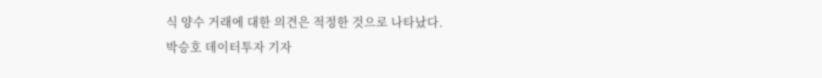식 양수 거래에 대한 의견은 적정한 것으로 나타났다.
박승호 데이터투자 기자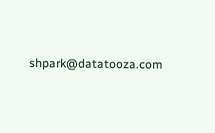shpark@datatooza.com